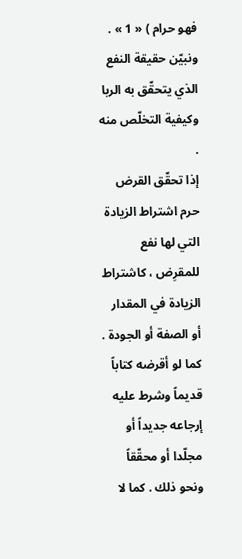فهو حرام ) « 1 » . ونبيّن حقيقة النفع الذي يتحقّق به الربا وكيفية التخلّص منه .
إذا تحقّق القرض حرم اشتراط الزيادة التي لها نفع للمقرِض ، كاشتراط الزيادة في المقدار أو الصفة أو الجودة . كما لو أقرضه كتاباً قديماً وشرط عليه إرجاعه جديداً أو مجلّدا أو محقّقاً ونحو ذلك . كما لا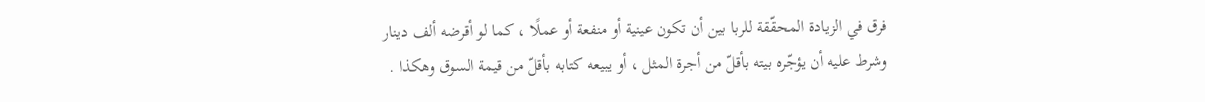فرق في الزيادة المحقّقة للربا بين أن تكون عينية أو منفعة أو عملًا ، كما لو أقرضه ألف دينار وشرط عليه أن يؤجّره بيته بأقلّ من أجرة المثل ، أو يبيعه كتابه بأقلّ من قيمة السوق وهكذا .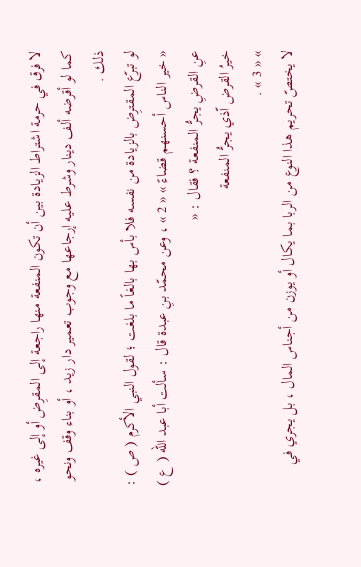لا فرق في حرمة اشتراط الزيادة بين أن تكون المنفعة منها راجعة إلى المقرِض أو إلى غيره ، كما لو أقرضه ألف دينار وشرط عليه إرجاعها مع وجوب تعمير دار زيد ، أو بناء وقف ونحو ذلك .
لو تبرّع المقترِض بالزيادة من نفسه فلا بأس بها بالغاً ما بلغت ؛ لقول النبي الأكرم ( ص ) : « خير الناس أحسنهم قضاءً » « 2 » ، وعن محمّد بنِ عبدة قال : سألت أبا عبد الله ( ع ) عنِ القرضِ يجرُّ المنفعة ؟ فقال : «
خيرُ القرض اّذي يجرُّ المنفعة
» « 3 » .
لا يختصّ تحريم هذا النوع من الربا بما يكال أو يوزن من أجناس المال ، بل يجري في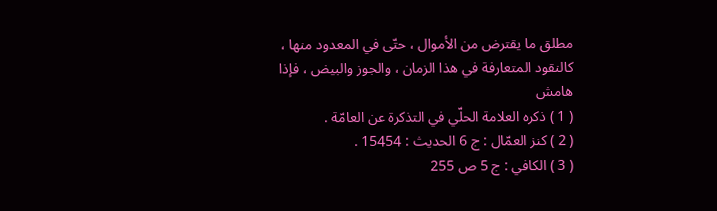مطلق ما يقترض من الأموال ، حتّى في المعدود منها ، كالنقود المتعارفة في هذا الزمان ، والجوز والبيض ، فإذا
هامش
( 1 ) ذكره العلامة الحلّي في التذكرة عن العامّة .
( 2 ) كنز العمّال : ج 6 الحديث : 15454 .
( 3 ) الكافي : ج 5 ص 255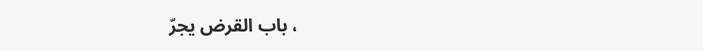، باب القرض يجرّ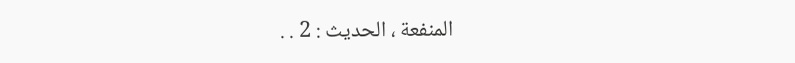المنفعة ، الحديث : 2 . .